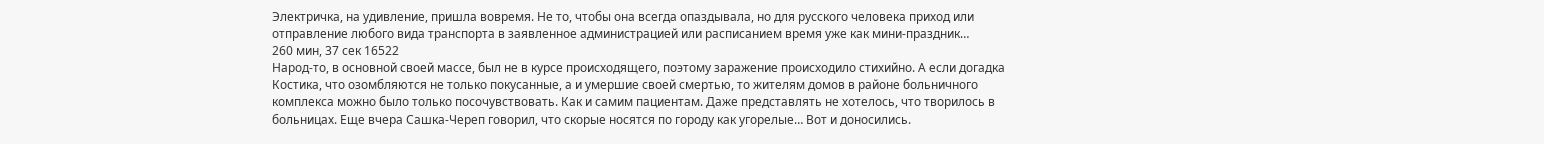Электричка, на удивление, пришла вовремя. Не то, чтобы она всегда опаздывала, но для русского человека приход или отправление любого вида транспорта в заявленное администрацией или расписанием время уже как мини-праздник…
260 мин, 37 сек 16522
Народ-то, в основной своей массе, был не в курсе происходящего, поэтому заражение происходило стихийно. А если догадка Костика, что озомбляются не только покусанные, а и умершие своей смертью, то жителям домов в районе больничного комплекса можно было только посочувствовать. Как и самим пациентам. Даже представлять не хотелось, что творилось в больницах. Еще вчера Сашка-Череп говорил, что скорые носятся по городу как угорелые… Вот и доносились.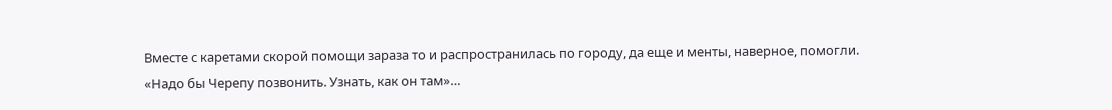Вместе с каретами скорой помощи зараза то и распространилась по городу, да еще и менты, наверное, помогли.
«Надо бы Черепу позвонить. Узнать, как он там»…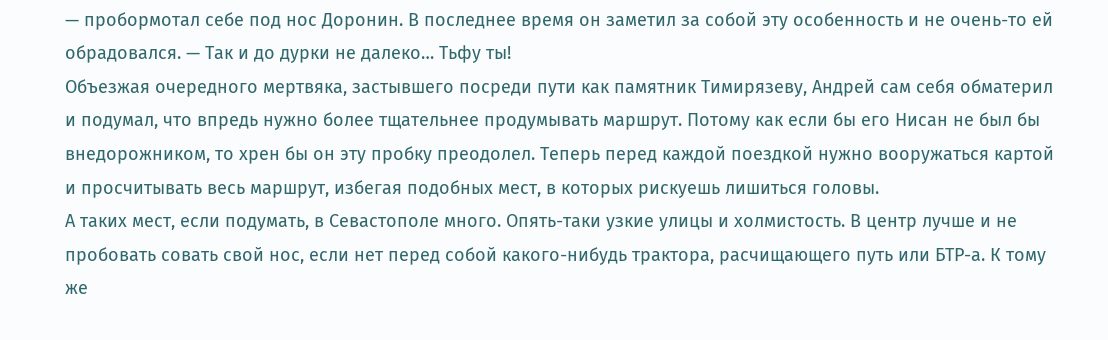— пробормотал себе под нос Доронин. В последнее время он заметил за собой эту особенность и не очень-то ей обрадовался. — Так и до дурки не далеко… Тьфу ты!
Объезжая очередного мертвяка, застывшего посреди пути как памятник Тимирязеву, Андрей сам себя обматерил и подумал, что впредь нужно более тщательнее продумывать маршрут. Потому как если бы его Нисан не был бы внедорожником, то хрен бы он эту пробку преодолел. Теперь перед каждой поездкой нужно вооружаться картой и просчитывать весь маршрут, избегая подобных мест, в которых рискуешь лишиться головы.
А таких мест, если подумать, в Севастополе много. Опять-таки узкие улицы и холмистость. В центр лучше и не пробовать совать свой нос, если нет перед собой какого-нибудь трактора, расчищающего путь или БТР-а. К тому же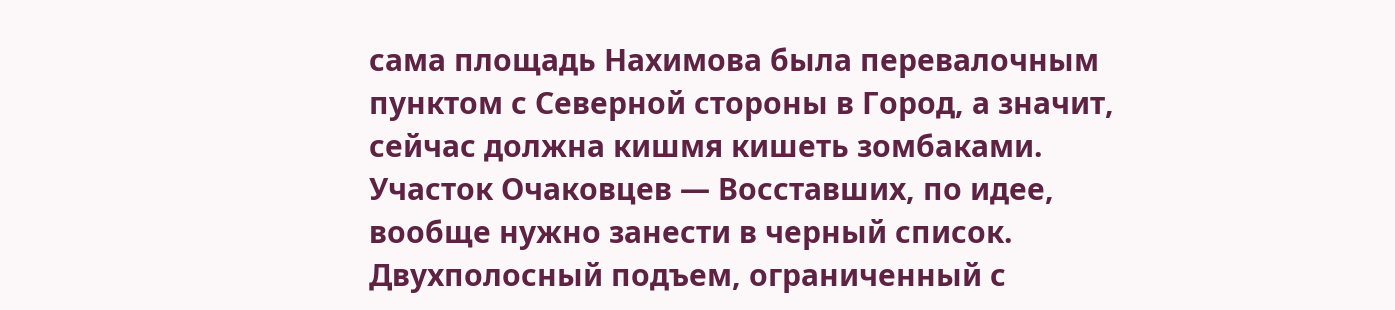сама площадь Нахимова была перевалочным пунктом с Северной стороны в Город, а значит, сейчас должна кишмя кишеть зомбаками.
Участок Очаковцев — Восставших, по идее, вообще нужно занести в черный список. Двухполосный подъем, ограниченный с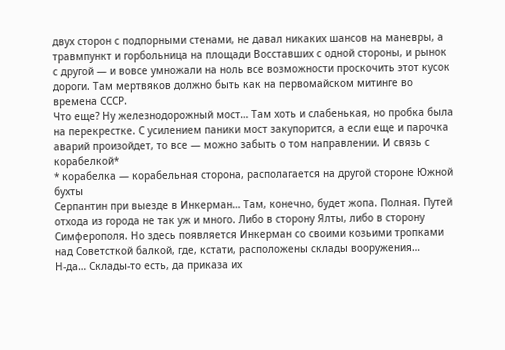двух сторон с подпорными стенами, не давал никаких шансов на маневры, а травмпункт и горбольница на площади Восставших с одной стороны, и рынок с другой — и вовсе умножали на ноль все возможности проскочить этот кусок дороги. Там мертвяков должно быть как на первомайском митинге во времена СССР.
Что еще? Ну железнодорожный мост… Там хоть и слабенькая, но пробка была на перекрестке. С усилением паники мост закупорится, а если еще и парочка аварий произойдет, то все — можно забыть о том направлении. И связь с корабелкой*
* корабелка — корабельная сторона, располагается на другой стороне Южной бухты
Серпантин при выезде в Инкерман… Там, конечно, будет жопа. Полная. Путей отхода из города не так уж и много. Либо в сторону Ялты, либо в сторону Симферополя. Но здесь появляется Инкерман со своими козьими тропками над Советсткой балкой, где, кстати, расположены склады вооружения…
Н-да… Склады-то есть, да приказа их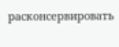расконсервировать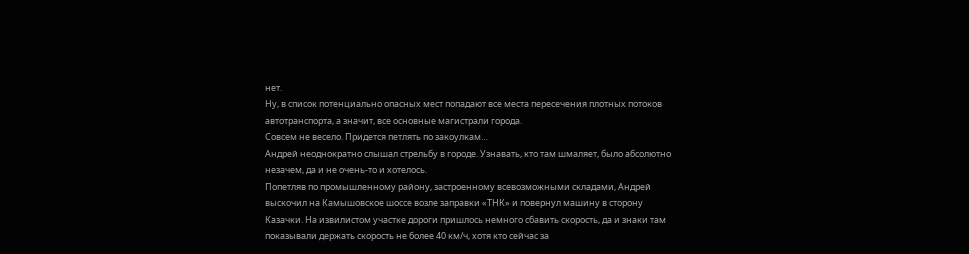нет.
Ну, в список потенциально опасных мест попадают все места пересечения плотных потоков автотранспорта, а значит, все основные магистрали города.
Совсем не весело. Придется петлять по закоулкам…
Андрей неоднократно слышал стрельбу в городе. Узнавать, кто там шмаляет, было абсолютно незачем, да и не очень-то и хотелось.
Попетляв по промышленному району, застроенному всевозможными складами, Андрей выскочил на Камышовское шоссе возле заправки «ТНК» и повернул машину в сторону Казачки. На извилистом участке дороги пришлось немного сбавить скорость, да и знаки там показывали держать скорость не более 40 км/ч, хотя кто сейчас за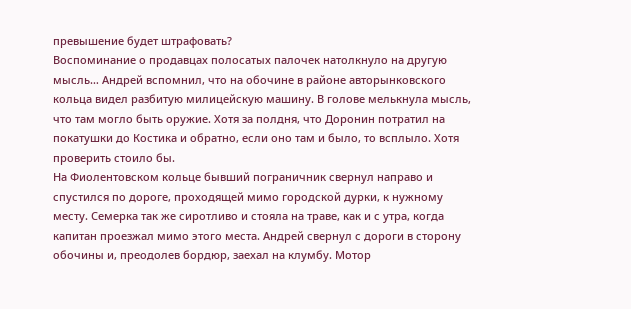превышение будет штрафовать?
Воспоминание о продавцах полосатых палочек натолкнуло на другую мысль… Андрей вспомнил, что на обочине в районе авторынковского кольца видел разбитую милицейскую машину. В голове мелькнула мысль, что там могло быть оружие. Хотя за полдня, что Доронин потратил на покатушки до Костика и обратно, если оно там и было, то всплыло. Хотя проверить стоило бы.
На Фиолентовском кольце бывший пограничник свернул направо и спустился по дороге, проходящей мимо городской дурки, к нужному месту. Семерка так же сиротливо и стояла на траве, как и с утра, когда капитан проезжал мимо этого места. Андрей свернул с дороги в сторону обочины и, преодолев бордюр, заехал на клумбу. Мотор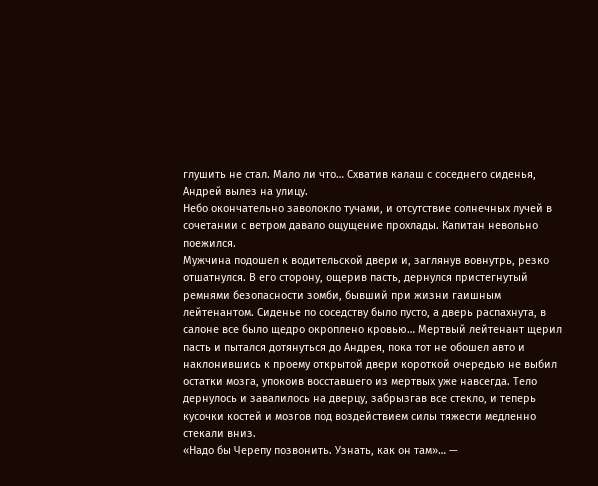глушить не стал. Мало ли что… Схватив калаш с соседнего сиденья, Андрей вылез на улицу.
Небо окончательно заволокло тучами, и отсутствие солнечных лучей в сочетании с ветром давало ощущение прохлады. Капитан невольно поежился.
Мужчина подошел к водительской двери и, заглянув вовнутрь, резко отшатнулся. В его сторону, ощерив пасть, дернулся пристегнутый ремнями безопасности зомби, бывший при жизни гаишным лейтенантом. Сиденье по соседству было пусто, а дверь распахнута, в салоне все было щедро окроплено кровью… Мертвый лейтенант щерил пасть и пытался дотянуться до Андрея, пока тот не обошел авто и наклонившись к проему открытой двери короткой очередью не выбил остатки мозга, упокоив восставшего из мертвых уже навсегда. Тело дернулось и завалилось на дверцу, забрызгав все стекло, и теперь кусочки костей и мозгов под воздействием силы тяжести медленно стекали вниз.
«Надо бы Черепу позвонить. Узнать, как он там»… —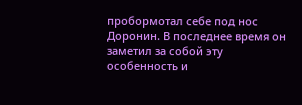пробормотал себе под нос Доронин. В последнее время он заметил за собой эту особенность и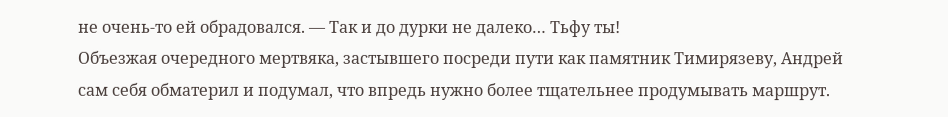не очень-то ей обрадовался. — Так и до дурки не далеко… Тьфу ты!
Объезжая очередного мертвяка, застывшего посреди пути как памятник Тимирязеву, Андрей сам себя обматерил и подумал, что впредь нужно более тщательнее продумывать маршрут.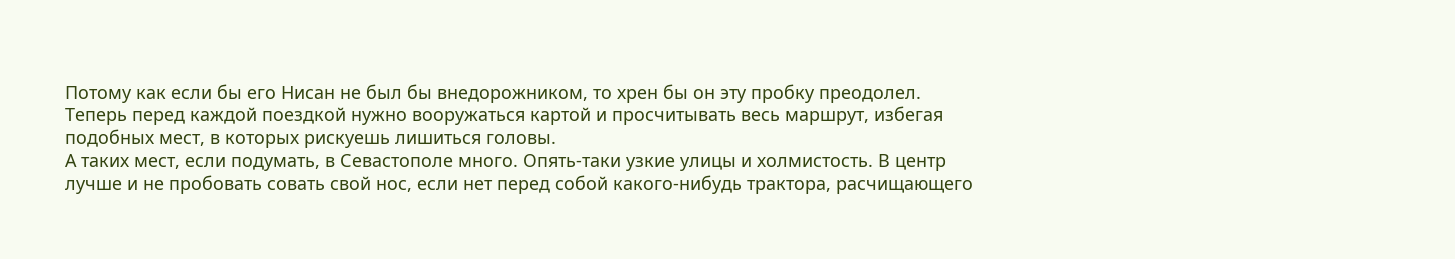Потому как если бы его Нисан не был бы внедорожником, то хрен бы он эту пробку преодолел. Теперь перед каждой поездкой нужно вооружаться картой и просчитывать весь маршрут, избегая подобных мест, в которых рискуешь лишиться головы.
А таких мест, если подумать, в Севастополе много. Опять-таки узкие улицы и холмистость. В центр лучше и не пробовать совать свой нос, если нет перед собой какого-нибудь трактора, расчищающего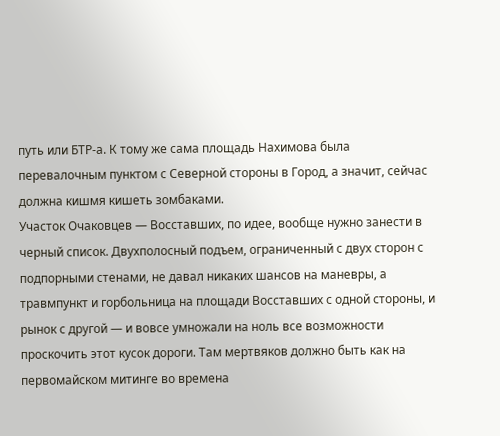путь или БТР-а. К тому же сама площадь Нахимова была перевалочным пунктом с Северной стороны в Город, а значит, сейчас должна кишмя кишеть зомбаками.
Участок Очаковцев — Восставших, по идее, вообще нужно занести в черный список. Двухполосный подъем, ограниченный с двух сторон с подпорными стенами, не давал никаких шансов на маневры, а травмпункт и горбольница на площади Восставших с одной стороны, и рынок с другой — и вовсе умножали на ноль все возможности проскочить этот кусок дороги. Там мертвяков должно быть как на первомайском митинге во времена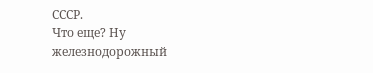СССР.
Что еще? Ну железнодорожный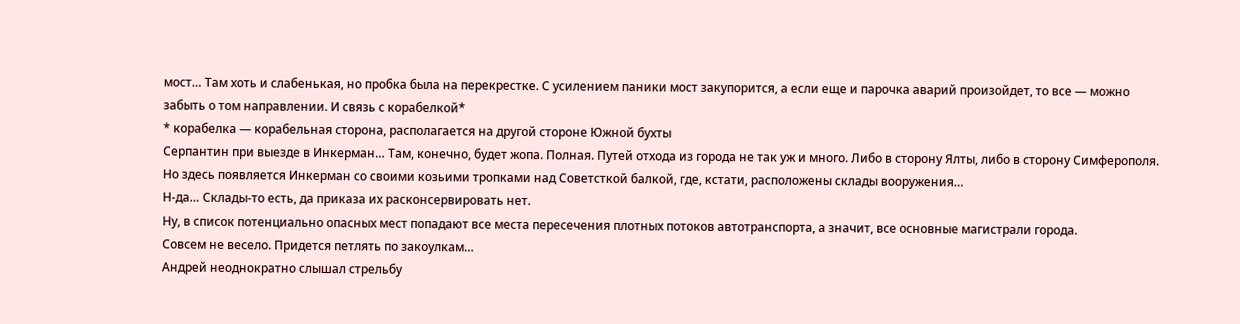мост… Там хоть и слабенькая, но пробка была на перекрестке. С усилением паники мост закупорится, а если еще и парочка аварий произойдет, то все — можно забыть о том направлении. И связь с корабелкой*
* корабелка — корабельная сторона, располагается на другой стороне Южной бухты
Серпантин при выезде в Инкерман… Там, конечно, будет жопа. Полная. Путей отхода из города не так уж и много. Либо в сторону Ялты, либо в сторону Симферополя. Но здесь появляется Инкерман со своими козьими тропками над Советсткой балкой, где, кстати, расположены склады вооружения…
Н-да… Склады-то есть, да приказа их расконсервировать нет.
Ну, в список потенциально опасных мест попадают все места пересечения плотных потоков автотранспорта, а значит, все основные магистрали города.
Совсем не весело. Придется петлять по закоулкам…
Андрей неоднократно слышал стрельбу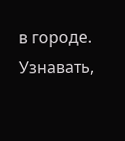в городе. Узнавать,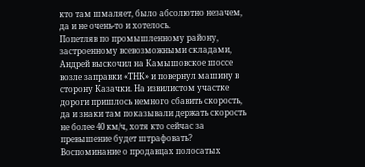кто там шмаляет, было абсолютно незачем, да и не очень-то и хотелось.
Попетляв по промышленному району, застроенному всевозможными складами, Андрей выскочил на Камышовское шоссе возле заправки «ТНК» и повернул машину в сторону Казачки. На извилистом участке дороги пришлось немного сбавить скорость, да и знаки там показывали держать скорость не более 40 км/ч, хотя кто сейчас за превышение будет штрафовать?
Воспоминание о продавцах полосатых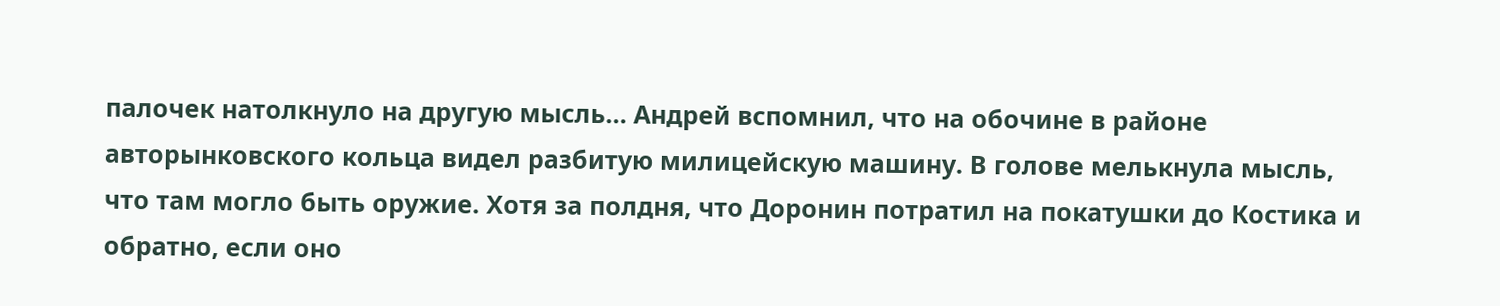палочек натолкнуло на другую мысль… Андрей вспомнил, что на обочине в районе авторынковского кольца видел разбитую милицейскую машину. В голове мелькнула мысль, что там могло быть оружие. Хотя за полдня, что Доронин потратил на покатушки до Костика и обратно, если оно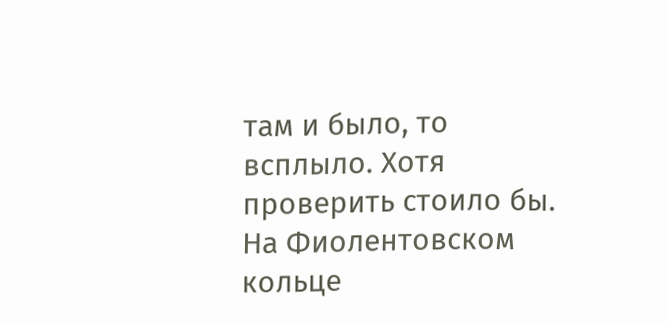там и было, то всплыло. Хотя проверить стоило бы.
На Фиолентовском кольце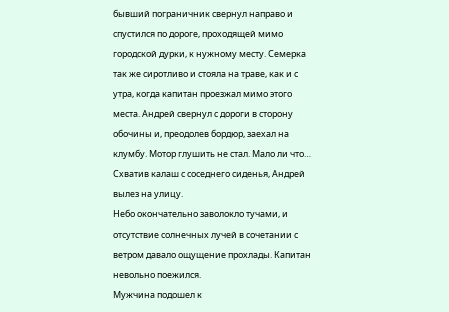бывший пограничник свернул направо и спустился по дороге, проходящей мимо городской дурки, к нужному месту. Семерка так же сиротливо и стояла на траве, как и с утра, когда капитан проезжал мимо этого места. Андрей свернул с дороги в сторону обочины и, преодолев бордюр, заехал на клумбу. Мотор глушить не стал. Мало ли что… Схватив калаш с соседнего сиденья, Андрей вылез на улицу.
Небо окончательно заволокло тучами, и отсутствие солнечных лучей в сочетании с ветром давало ощущение прохлады. Капитан невольно поежился.
Мужчина подошел к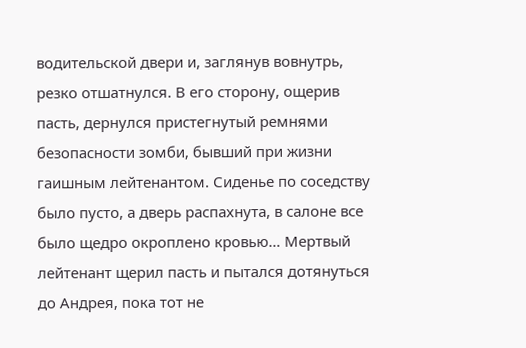водительской двери и, заглянув вовнутрь, резко отшатнулся. В его сторону, ощерив пасть, дернулся пристегнутый ремнями безопасности зомби, бывший при жизни гаишным лейтенантом. Сиденье по соседству было пусто, а дверь распахнута, в салоне все было щедро окроплено кровью… Мертвый лейтенант щерил пасть и пытался дотянуться до Андрея, пока тот не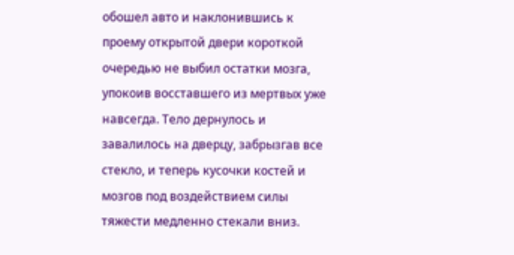обошел авто и наклонившись к проему открытой двери короткой очередью не выбил остатки мозга, упокоив восставшего из мертвых уже навсегда. Тело дернулось и завалилось на дверцу, забрызгав все стекло, и теперь кусочки костей и мозгов под воздействием силы тяжести медленно стекали вниз.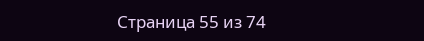Страница 55 из 74